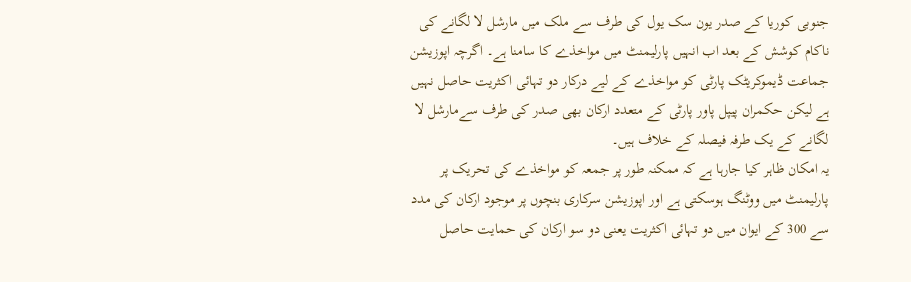جنوبی کوریا کے صدر یون سک یول کی طرف سے ملک میں مارشل لا لگانے کی ناکام کوشش کے بعد اب انہیں پارلیمنٹ میں مواخذے کا سامنا ہے۔ اگرچہ اپوزیشن جماعت ڈیموکریٹک پارٹی کو مواخذے کے لیے درکار دو تہائی اکثریت حاصل نہیں ہے لیکن حکمران پیپل پاور پارٹی کے متعدد ارکان بھی صدر کی طرف سےمارشل لا لگانے کے یک طرفہ فیصلہ کے خلاف ہیں۔
یہ امکان ظاہر کیا جارہا ہے کہ ممکنہ طور پر جمعہ کو مواخذے کی تحریک پر پارلیمنٹ میں ووٹنگ ہوسکتی ہے اور اپوزیشن سرکاری بنچوں پر موجود ارکان کی مدد سے 300 کے ایوان میں دو تہائی اکثریت یعنی دو سو ارکان کی حمایت حاصل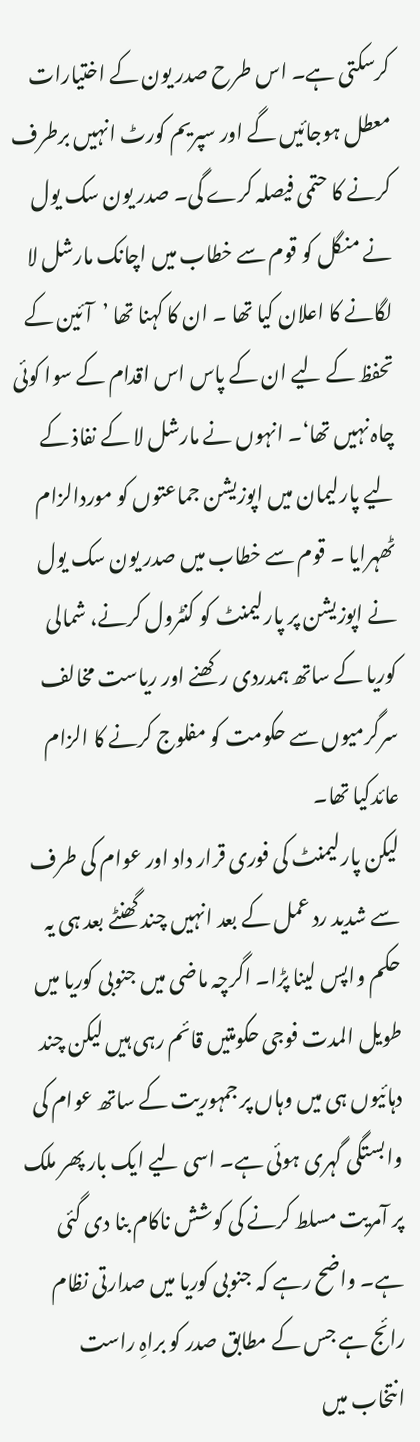کرسکتی ہے۔ اس طرح صدر یون کے اختیارات معطل ہوجائیں گے اور سپریم کورٹ انہیں برطرف کرنے کا حتمی فیصلہ کرے گی۔ صدر یون سک یول نے منگل کو قوم سے خطاب میں اچانک مارشل لا لگانے کا اعلان کیا تھا ۔ ان کا کہنا تھا ’آئین کے تحفظ کے لیے ان کے پاس اس اقدام کے سوا کوئی چاہ نہیں تھا‘۔ انہوں نے مارشل لا کے نفاذ کے لیے پارلیمان میں اپوزیشن جماعتوں کو موردالزام ٹھہرایا ۔ قوم سے خطاب میں صدر یون سک یول نے اپوزیشن پر پارلیمنٹ کو کنٹرول کرنے، شمالی کوریا کے ساتھ ہمدردی رکھنے اور ریاست مخالف سرگرمیوں سے حکومت کو مفلوج کرنے کا الزام عائدکیا تھا۔
لیکن پارلیمنٹ کی فوری قرار داد اور عوام کی طرف سے شدید رد عمل کے بعد انہیں چند گھنٹے بعد ہی یہ حکم واپس لینا پڑا۔ اگرچہ ماضی میں جنوبی کوریا میں طویل المدت فوجی حکومتیں قائم رہی ہیں لیکن چند دہائیوں ہی میں وہاں پر جمہوریت کے ساتھ عوام کی وابستگی گہری ہوئی ہے۔ اسی لیے ایک بار پھر ملک پر آمریت مسلط کرنے کی کوشش ناکام بنا دی گئی ہے۔ واضح رہے کہ جنوبی کوریا میں صدارتی نظام رائج ہے جس کے مطابق صدر کو براہِ راست انتخاب میں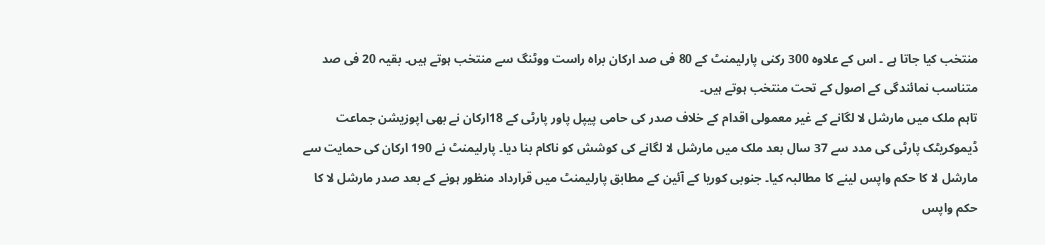منتخب کیا جاتا ہے ۔ اس کے علاوہ 300 رکنی پارلیمنٹ کے 80 فی صد ارکان براہ راست ووٹنگ سے منتخب ہوتے ہیں۔ بقیہ 20 فی صد متناسب نمائندگی کے اصول کے تحت منتخب ہوتے ہیں۔
تاہم ملک میں مارشل لا لگانے کے غیر معمولی اقدام کے خلاف صدر کی حامی پیپل پاور پارٹی کے 18ارکان نے بھی اپوزیشن جماعت ڈیموکریٹک پارٹی کی مدد سے 37 سال بعد ملک میں مارشل لا لگانے کی کوشش کو ناکام بنا دیا۔ پارلیمنٹ نے 190 ارکان کی حمایت سے مارشل لا کا حکم واپس لینے کا مطالبہ کیا۔ جنوبی کوریا کے آئین کے مطابق پارلیمنٹ میں قرارداد منظور ہونے کے بعد صدر مارشل لا کا حکم واپس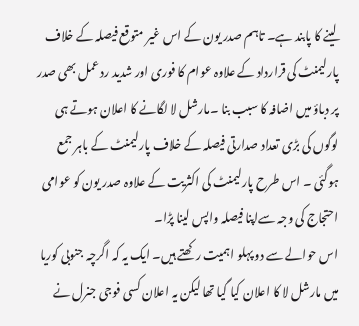لینے کا پابند ہے۔ تاہم صدر یون کے اس غیر متوقع فیصلہ کے خلاف پارلیمنٹ کی قرارداد کے علاوہ عوام کا فوری اور شدید رد عمل بھی صدر پر دباؤ میں اضافہ کا سبب بنا ۔مارشل لا لگانے کا اعلان ہوتے ہی لوگوں کی بڑی تعداد صدارتی فیصلہ کے خلاف پارلیمنٹ کے باہر جمع ہوگئی ۔ اس طرح پارلیمنٹ کی اکثریت کے علاوہ صدر یون کو عوامی احتجاج کی وجہ سےاپنا فیصلہ واپس لینا پڑا۔
اس حوالے سے دو پہلو اہمیت رکھتے ہیں۔ ایک یہ کہ اگرچہ جنوبی کوریا میں مارشل لا کا اعلان کیا گیا تھا لیکن یہ اعلان کسی فوجی جنرل نے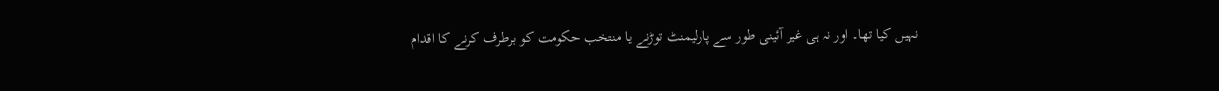نہیں کیا تھا۔ اور نہ ہی غیر آئینی طور سے پارلیمنٹ توڑنے یا منتخب حکومت کو برطرف کرنے کا اقدام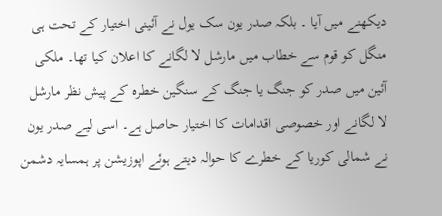دیکھنے میں آیا ۔ بلکہ صدر یون سک یول نے آئینی اختیار کے تحت ہی منگل کو قوم سے خطاب میں مارشل لا لگانے کا اعلان کیا تھا۔ ملکی آئین میں صدر کو جنگ یا جنگ کے سنگین خطرہ کے پیش نظر مارشل لا لگانے اور خصوصی اقدامات کا اختیار حاصل ہے۔ اسی لیے صدر یون نے شمالی کوریا کے خطرے کا حوالہ دیتے ہوئے اپوزیشن پر ہمسایہ دشمن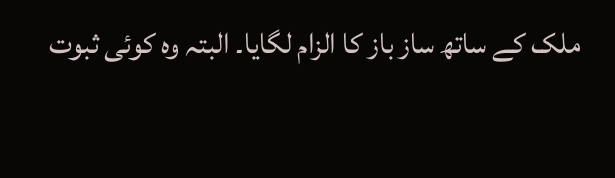ملک کے ساتھ ساز باز کا الزام لگایا۔ البتہ وہ کوئی ثبوت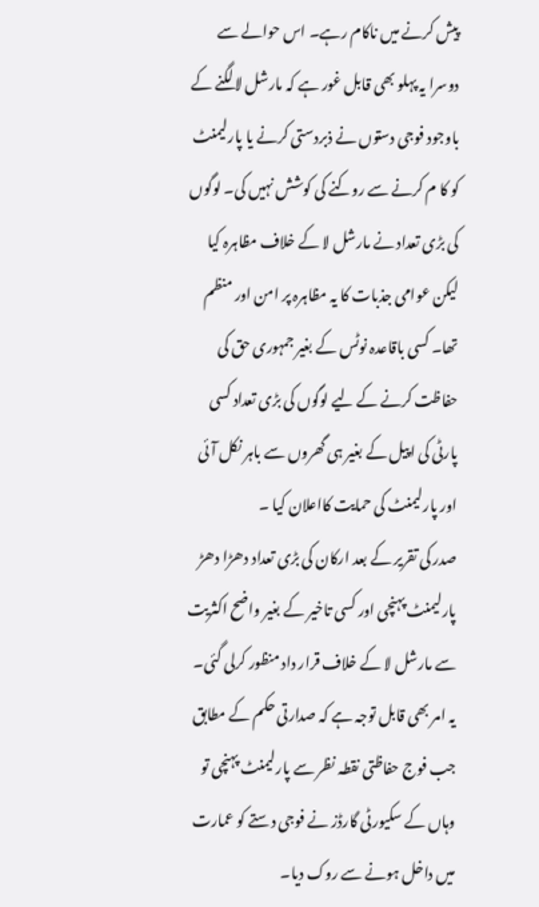پیش کرنے میں ناکام رہے۔ اس حوالے سے دوسرا یہ پہلو بھی قابل غور ہے کہ مارشل لا لگنے کے باوجود فوجی دستوں نے ذبردستی کرنے یا پارلیمنٹ کو کا م کرنے سے روکنے کی کوشش نہیں کی۔ لوگوں کی بڑی تعداد نے مارشل لا کے خلاف مظاہرہ کیا لیکن عوامی جذبات کا یہ مظاہرہ پر امن اور منظم تھا۔ کسی باقاعدہ نوٹس کے بغیر جمہوری حق کی حفاظت کرنے کے لیے لوگوں کی بڑی تعداد کسی پارٹی کی اپیل کے بغیر ہی گھروں سے باہر نکل آئی اور پارلیمنٹ کی حمایت کااعلان کیا ۔
صدر کی تقریر کے بعد ارکان کی بڑی تعداد دھڑا دھڑ پارلیمنٹ پہنچی اور کسی تاخیر کے بغیر واضح اکثریت سے مارشل لا کے خلاف قرار داد منظور کرلی گئی۔ یہ امر بھی قابل توجہ ہے کہ صدارتی حکم کے مطابق جب فوج حفاظتی نقطہ نظر سے پارلیمنٹ پہنچی تو وہاں کے سکیورٹی گارڈز نے فوجی دستے کو عمارت میں داخل ہونے سے روک دیا۔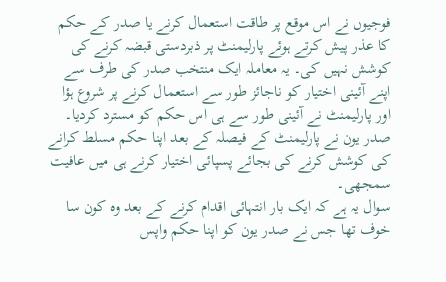فوجیوں نے اس موقع پر طاقت استعمال کرنے یا صدر کے حکم کا عذر پیش کرتے ہوئے پارلیمنٹ پر ذبردستی قبضہ کرنے کی کوشش نہیں کی۔ یہ معاملہ ایک منتخب صدر کی طرف سے اپنے آئینی اختیار کو ناجائز طور سے استعمال کرنے پر شروع ہؤا اور پارلیمنٹ نے آئینی طور سے ہی اس حکم کو مسترد کردیا۔ صدر یون نے پارلیمنٹ کے فیصلہ کے بعد اپنا حکم مسلط کرانے کی کوشش کرنے کی بجائے پسپائی اختیار کرنے ہی میں عافیت سمجھی۔
سوال یہ ہے کہ ایک بار انتہائی اقدام کرنے کے بعد وہ کون سا خوف تھا جس نے صدر یون کو اپنا حکم واپس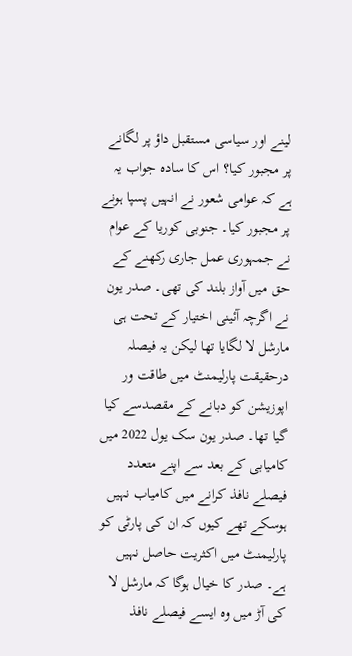لینے اور سیاسی مستقبل داؤ پر لگانے پر مجبور کیا؟ اس کا سادہ جواب یہ ہے کہ عوامی شعور نے انہیں پسپا ہونے پر مجبور کیا۔ جنوبی کوریا کے عوام نے جمہوری عمل جاری رکھنے کے حق میں آواز بلند کی تھی۔ صدر یون نے اگرچہ آئینی اختیار کے تحت ہی مارشل لا لگایا تھا لیکن یہ فیصلہ درحقیقت پارلیمنٹ میں طاقت ور اپوزیشن کو دبانے کے مقصدسے کیا گیا تھا۔ صدر یون سک یول 2022 میں کامیابی کے بعد سے اپنے متعدد فیصلے نافذ کرانے میں کامیاب نہیں ہوسکے تھے کیوں کہ ان کی پارٹی کو پارلیمنٹ میں اکثریت حاصل نہیں ہے۔ صدر کا خیال ہوگا کہ مارشل لا کی آڑ میں وہ ایسے فیصلے نافذ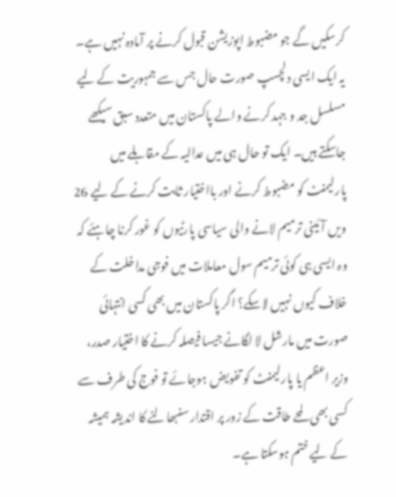کرسکیں گے جو مضبوط اپوزیشن قبول کرنے پر آمادہ نہیں ہے۔
یہ ایک ایسی دلچسپ صورت حال جس سے جمہوریت کے لیے مسلسل جد و جہد کرنے والے پاکستان میں متعدد سبق سیکھے جاسکتے ہیں۔ ایک تو حال ہی میں عدالیہ کے مقابلے میں پارلیمنٹ کو مضبوط کرنے اور بااختیار ثابت کرنے کے لیے 26 ویں آئینی ترمیم لانے والی سیاسی پارٹیوں کو غور کرنا چاہئے کہ وہ ایسی ہی کوئی ترمیم سول معاملات میں فوجی مداخلت کے خلاف کیوں نہیں لاسکے؟ اگر پاکستان میں بھی کسی انتہائی صورت میں مارشل لا لگانے جیسا فیصلہ کرنے کا اختیار صدر، وزیر اعظم یا پارلیمنٹ کو تفویض ہوجائے تو فوج کی طرف سے کسی بھی لمحے طاقت کے زور پر اقتدار سنبھالنے کا اندیشہ ہمیشہ کے لیے ختم ہوسکتا ہے۔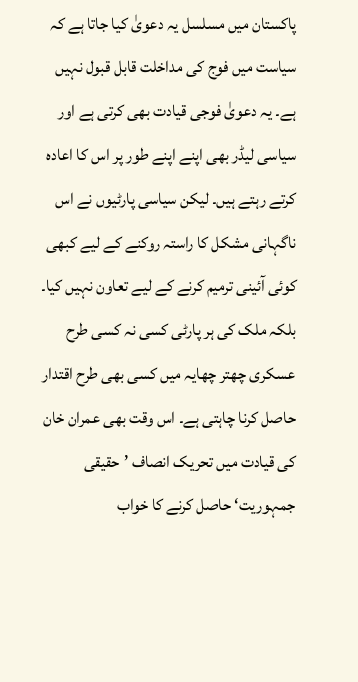پاکستان میں مسلسل یہ دعویٰ کیا جاتا ہے کہ سیاست میں فوج کی مداخلت قابل قبول نہیں ہے۔ یہ دعویٰ فوجی قیادت بھی کرتی ہے اور سیاسی لیڈر بھی اپنے اپنے طور پر اس کا اعادہ کرتے رہتے ہیں۔ لیکن سیاسی پارٹیوں نے اس ناگہانی مشکل کا راستہ روکنے کے لیے کبھی کوئی آئینی ترمیم کرنے کے لیے تعاون نہیں کیا۔ بلکہ ملک کی ہر پارٹی کسی نہ کسی طرح عسکری چھتر چھایہ میں کسی بھی طرح اقتدار حاصل کرنا چاہتی ہے۔ اس وقت بھی عمران خان کی قیادت میں تحریک انصاف ’حقیقی جمہوریت‘ حاصل کرنے کا خواب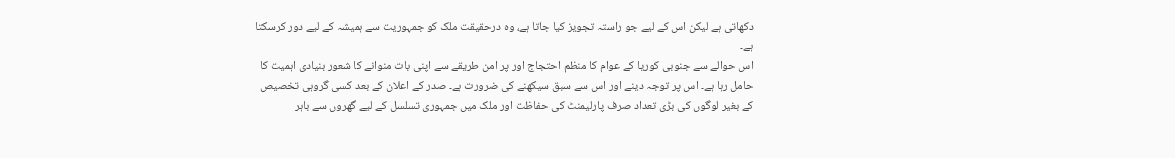دکھاتی ہے لیکن اس کے لیے جو راستہ تجویز کیا جاتا ہے، وہ درحقیقت ملک کو جمہوریت سے ہمیشہ کے لیے دور کرسکتا ہے۔
اس حوالے سے جنوبی کوریا کے عوام کا منظم احتجاج اور پر امن طریقے سے اپنی بات منوانے کا شعور بنیادی اہمیت کا حامل رہا ہے۔ اس پر توجہ دینے اور اس سے سبق سیکھنے کی ضرورت ہے۔ صدر کے اعلان کے بعد کسی گروہی تخصیص کے بغیر لوگوں کی بڑی تعداد صرف پارلیمنٹ کی حفاظت اور ملک میں جمہوری تسلسل کے لیے گھروں سے باہر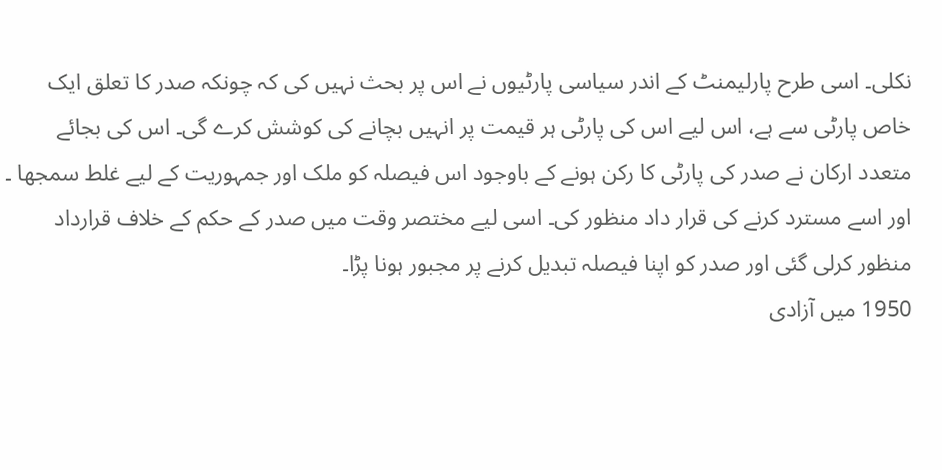نکلی۔ اسی طرح پارلیمنٹ کے اندر سیاسی پارٹیوں نے اس پر بحث نہیں کی کہ چونکہ صدر کا تعلق ایک خاص پارٹی سے ہے، اس لیے اس کی پارٹی ہر قیمت پر انہیں بچانے کی کوشش کرے گی۔ اس کی بجائے متعدد ارکان نے صدر کی پارٹی کا رکن ہونے کے باوجود اس فیصلہ کو ملک اور جمہوریت کے لیے غلط سمجھا ۔ اور اسے مسترد کرنے کی قرار داد منظور کی۔ اسی لیے مختصر وقت میں صدر کے حکم کے خلاف قرارداد منظور کرلی گئی اور صدر کو اپنا فیصلہ تبدیل کرنے پر مجبور ہونا پڑا۔
1950 میں آزادی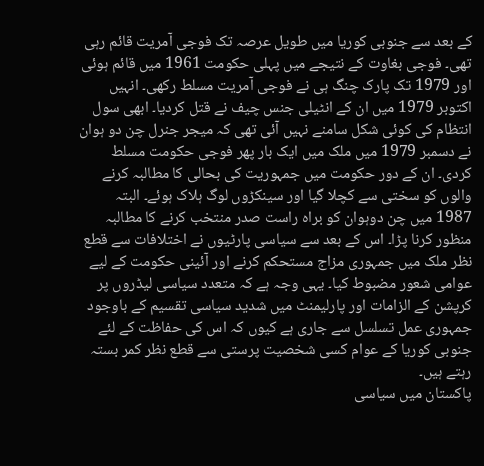کے بعد سے جنوبی کوریا میں طویل عرصہ تک فوجی آمریت قائم رہی تھی۔ فوجی بغاوت کے نتیجے میں پہلی حکومت 1961 میں قائم ہوئی اور 1979 تک پارک چنگ ہی نے فوجی آمریت مسلط رکھی۔ انہیں اکتوبر 1979 میں ان کے انٹیلی جنس چیف نے قتل کردیا۔ ابھی سول انتظام کی کوئی شکل سامنے نہیں آئی تھی کہ میجر جنرل چن دو ہوان نے دسمبر 1979 میں ملک میں ایک بار پھر فوجی حکومت مسلط کردی۔ ان کے دور حکومت میں جمہوریت کی بحالی کا مطالبہ کرنے والوں کو سختی سے کچلا گیا اور سینکڑوں لوگ ہلاک ہوئے۔ البتہ 1987 میں چن دوہوان کو براہ راست صدر منتخب کرنے کا مطالبہ منظور کرنا پڑا۔ اس کے بعد سے سیاسی پارٹیوں نے اختلافات سے قطع نظر ملک میں جمہوری مزاج مستحکم کرنے اور آئینی حکومت کے لیے عوامی شعور مضبوط کیا۔ یہی وجہ ہے کہ متعدد سیاسی لیڈروں پر کرپشن کے الزامات اور پارلیمنٹ میں شدید سیاسی تقسیم کے باوجود جمہوری عمل تسلسل سے جاری ہے کیوں کہ اس کی حفاظت کے لئے جنوبی کوریا کے عوام کسی شخصیت پرستی سے قطع نظر کمر بستہ رہتے ہیں۔
پاکستان میں سیاسی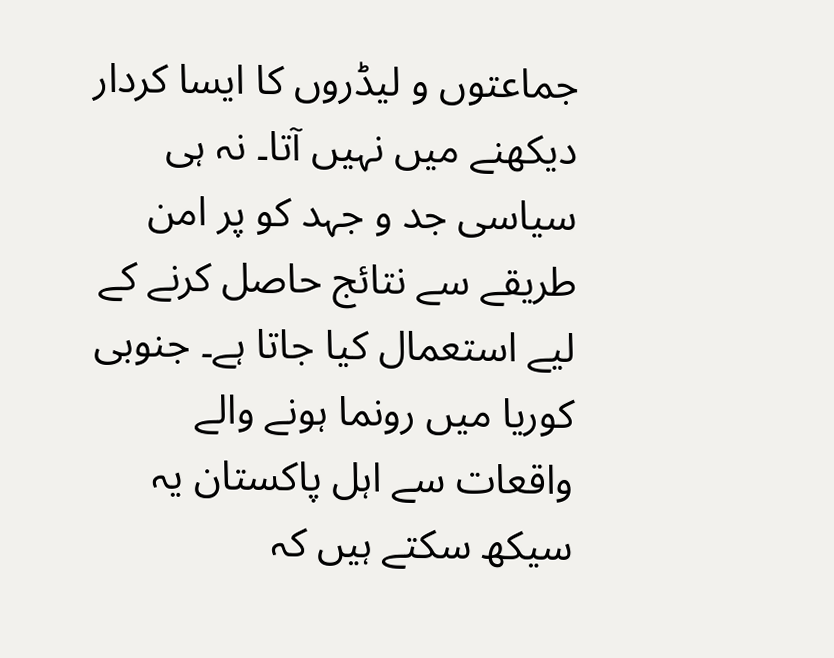جماعتوں و لیڈروں کا ایسا کردار دیکھنے میں نہیں آتا۔ نہ ہی سیاسی جد و جہد کو پر امن طریقے سے نتائج حاصل کرنے کے لیے استعمال کیا جاتا ہے۔ جنوبی کوریا میں رونما ہونے والے واقعات سے اہل پاکستان یہ سیکھ سکتے ہیں کہ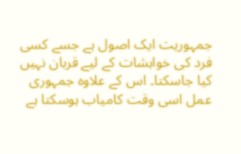جمہوریت ایک اصول ہے جسے کسی فرد کی خواہشات کے لیے قربان نہیں کیا جاسکتا۔ اس کے علاوہ جمہوری عمل اسی وقت کامیاب ہوسکتا ہے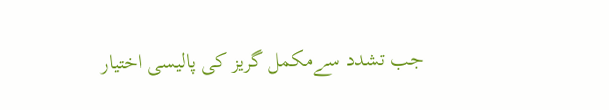جب تشدد سےمکمل گریز کی پالیسی اختیار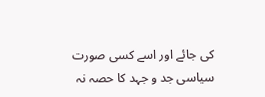کی جائے اور اسے کسی صورت سیاسی جد و جہد کا حصہ نہ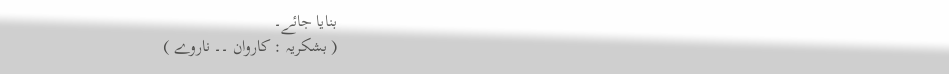بنایا جائے۔
( بشکریہ : کاروان ۔۔ ناروے )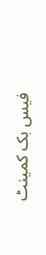فیس بک کمینٹ